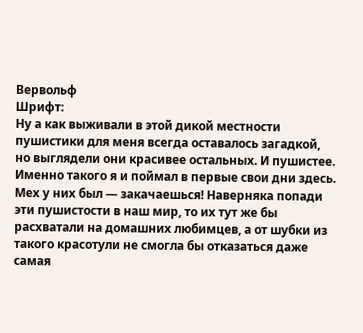Вервольф
Шрифт:
Ну а как выживали в этой дикой местности пушистики для меня всегда оставалось загадкой, но выглядели они красивее остальных. И пушистее. Именно такого я и поймал в первые свои дни здесь. Мех у них был — закачаешься! Наверняка попади эти пушистости в наш мир, то их тут же бы расхватали на домашних любимцев, а от шубки из такого красотули не смогла бы отказаться даже самая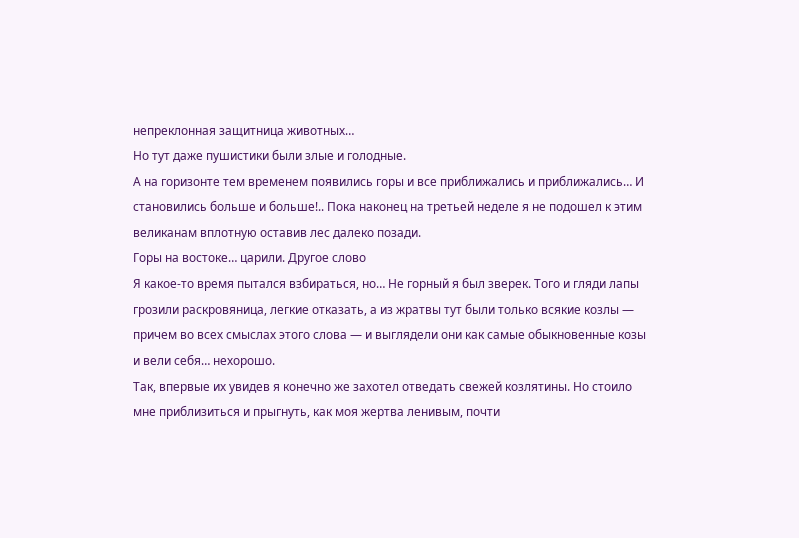непреклонная защитница животных…
Но тут даже пушистики были злые и голодные.
А на горизонте тем временем появились горы и все приближались и приближались… И становились больше и больше!.. Пока наконец на третьей неделе я не подошел к этим великанам вплотную оставив лес далеко позади.
Горы на востоке… царили. Другое слово
Я какое-то время пытался взбираться, но… Не горный я был зверек. Того и гляди лапы грозили раскровяница, легкие отказать, а из жратвы тут были только всякие козлы — причем во всех смыслах этого слова — и выглядели они как самые обыкновенные козы и вели себя… нехорошо.
Так, впервые их увидев я конечно же захотел отведать свежей козлятины. Но стоило мне приблизиться и прыгнуть, как моя жертва ленивым, почти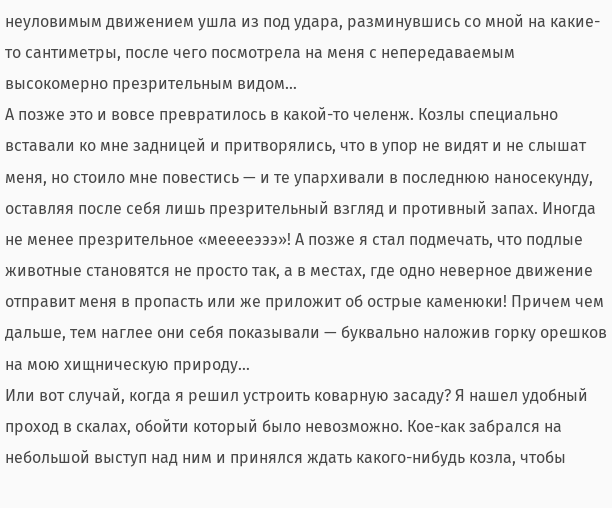неуловимым движением ушла из под удара, разминувшись со мной на какие-то сантиметры, после чего посмотрела на меня с непередаваемым высокомерно презрительным видом…
А позже это и вовсе превратилось в какой-то челенж. Козлы специально вставали ко мне задницей и притворялись, что в упор не видят и не слышат меня, но стоило мне повестись — и те упархивали в последнюю наносекунду, оставляя после себя лишь презрительный взгляд и противный запах. Иногда не менее презрительное «мееееэээ»! А позже я стал подмечать, что подлые животные становятся не просто так, а в местах, где одно неверное движение отправит меня в пропасть или же приложит об острые каменюки! Причем чем дальше, тем наглее они себя показывали — буквально наложив горку орешков на мою хищническую природу…
Или вот случай, когда я решил устроить коварную засаду? Я нашел удобный проход в скалах, обойти который было невозможно. Кое-как забрался на небольшой выступ над ним и принялся ждать какого-нибудь козла, чтобы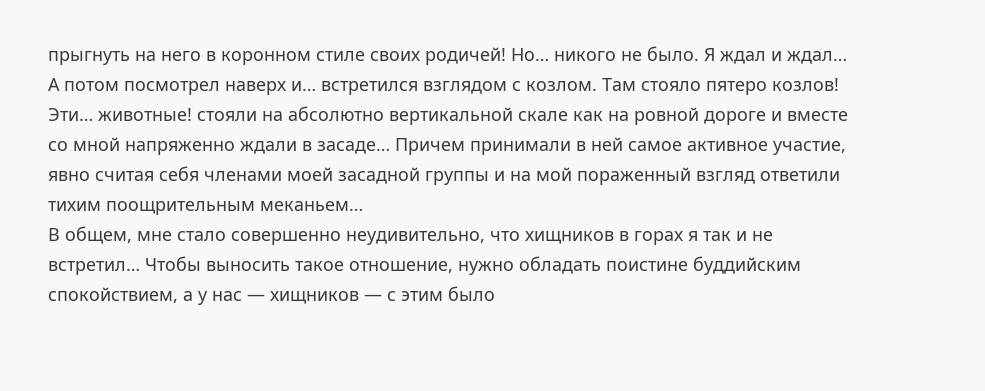прыгнуть на него в коронном стиле своих родичей! Но… никого не было. Я ждал и ждал… А потом посмотрел наверх и… встретился взглядом с козлом. Там стояло пятеро козлов! Эти… животные! стояли на абсолютно вертикальной скале как на ровной дороге и вместе со мной напряженно ждали в засаде… Причем принимали в ней самое активное участие, явно считая себя членами моей засадной группы и на мой пораженный взгляд ответили тихим поощрительным меканьем…
В общем, мне стало совершенно неудивительно, что хищников в горах я так и не встретил… Чтобы выносить такое отношение, нужно обладать поистине буддийским спокойствием, а у нас — хищников — с этим было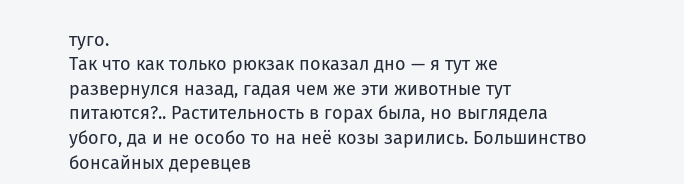туго.
Так что как только рюкзак показал дно — я тут же развернулся назад, гадая чем же эти животные тут питаются?.. Растительность в горах была, но выглядела убого, да и не особо то на неё козы зарились. Большинство бонсайных деревцев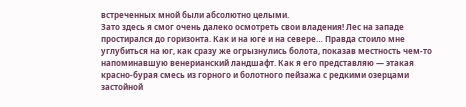встреченных мной были абсолютно целыми.
Зато здесь я смог очень далеко осмотреть свои владения! Лес на западе простирался до горизонта. Как и на юге и на севере… Правда стоило мне углубиться на юг, как сразу же огрызнулись болота, показав местность чем-то напоминавшую венерианский ландшафт. Как я его представляю — этакая красно-бурая смесь из горного и болотного пейзажа с редкими озерцами застойной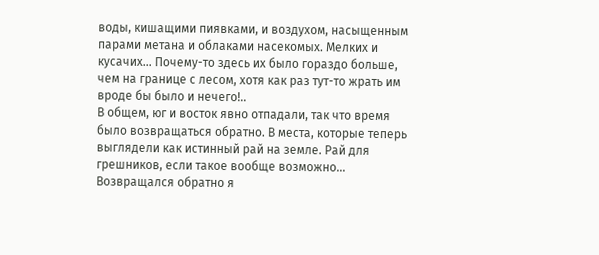воды, кишащими пиявками, и воздухом, насыщенным парами метана и облаками насекомых. Мелких и кусачих… Почему-то здесь их было гораздо больше, чем на границе с лесом, хотя как раз тут-то жрать им вроде бы было и нечего!..
В общем, юг и восток явно отпадали, так что время было возвращаться обратно. В места, которые теперь выглядели как истинный рай на земле. Рай для грешников, если такое вообще возможно…
Возвращался обратно я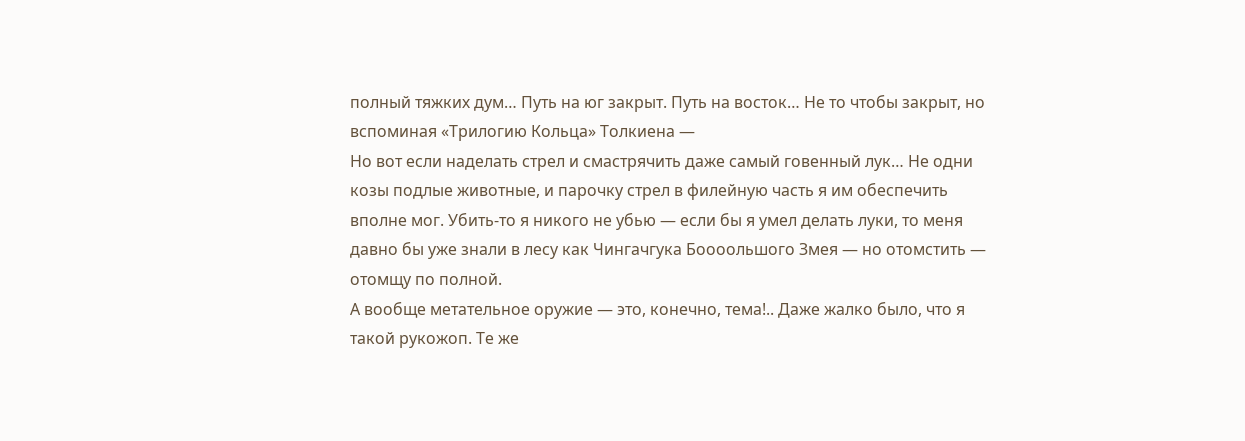полный тяжких дум… Путь на юг закрыт. Путь на восток… Не то чтобы закрыт, но вспоминая «Трилогию Кольца» Толкиена —
Но вот если наделать стрел и смастрячить даже самый говенный лук… Не одни козы подлые животные, и парочку стрел в филейную часть я им обеспечить вполне мог. Убить-то я никого не убью — если бы я умел делать луки, то меня давно бы уже знали в лесу как Чингачгука Боооольшого Змея — но отомстить — отомщу по полной.
А вообще метательное оружие — это, конечно, тема!.. Даже жалко было, что я такой рукожоп. Те же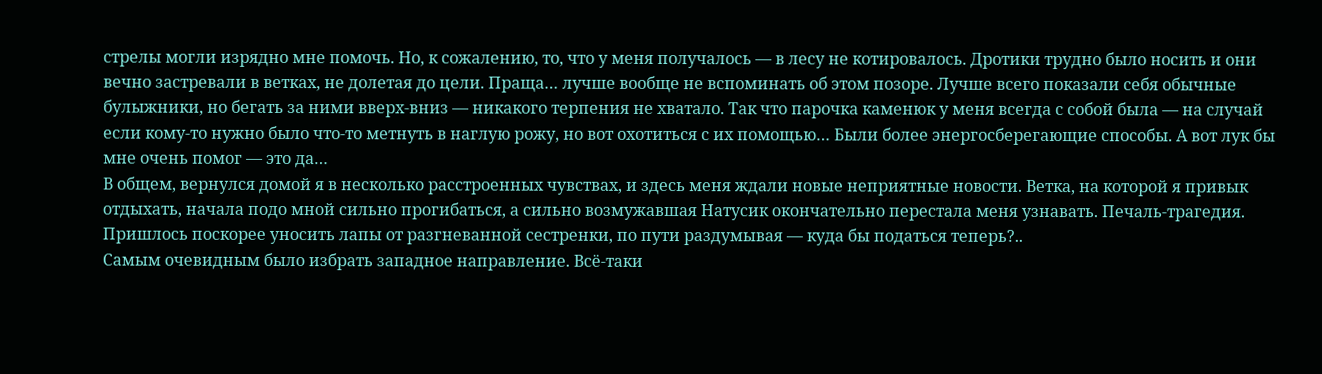стрелы могли изрядно мне помочь. Но, к сожалению, то, что у меня получалось — в лесу не котировалось. Дротики трудно было носить и они вечно застревали в ветках, не долетая до цели. Праща… лучше вообще не вспоминать об этом позоре. Лучше всего показали себя обычные булыжники, но бегать за ними вверх-вниз — никакого терпения не хватало. Так что парочка каменюк у меня всегда с собой была — на случай если кому-то нужно было что-то метнуть в наглую рожу, но вот охотиться с их помощью… Были более энергосберегающие способы. А вот лук бы мне очень помог — это да…
В общем, вернулся домой я в несколько расстроенных чувствах, и здесь меня ждали новые неприятные новости. Ветка, на которой я привык отдыхать, начала подо мной сильно прогибаться, а сильно возмужавшая Натусик окончательно перестала меня узнавать. Печаль-трагедия.
Пришлось поскорее уносить лапы от разгневанной сестренки, по пути раздумывая — куда бы податься теперь?..
Самым очевидным было избрать западное направление. Всё-таки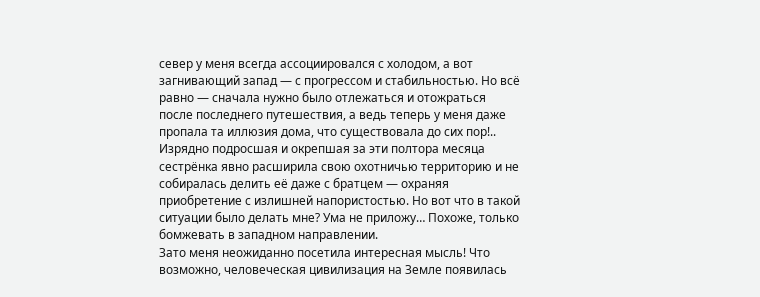север у меня всегда ассоциировался с холодом, а вот загнивающий запад — с прогрессом и стабильностью. Но всё равно — сначала нужно было отлежаться и отожраться после последнего путешествия, а ведь теперь у меня даже пропала та иллюзия дома, что существовала до сих пор!.. Изрядно подросшая и окрепшая за эти полтора месяца сестрёнка явно расширила свою охотничью территорию и не собиралась делить её даже с братцем — охраняя приобретение с излишней напористостью. Но вот что в такой ситуации было делать мне? Ума не приложу… Похоже, только бомжевать в западном направлении.
Зато меня неожиданно посетила интересная мысль! Что возможно, человеческая цивилизация на Земле появилась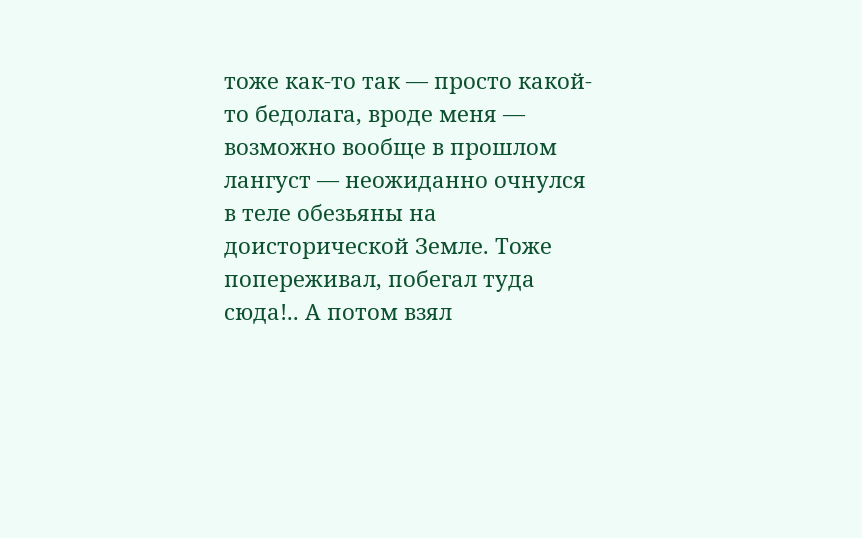тоже как-то так — просто какой-то бедолага, вроде меня — возможно вообще в прошлом лангуст — неожиданно очнулся в теле обезьяны на доисторической Земле. Тоже попереживал, побегал туда сюда!.. А потом взял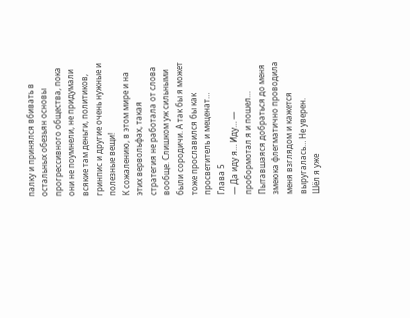палку и принялся вбивать в остальных обезьян основы прогрессивного общества, пока они не поумнели, не придумали всякие там деньги, политиков, гринпис и другие очень нужные и полезные вещи!
К сожалению, в этом мире и на этих вервольфах, такая стратегия не работала от слова вообще. Слишком уж сильными были сородичи. А так бы я может тоже прославился бы как просветитель и меценат…
Глава 5
— Да иду я… Иду… — пробормотал я и пошел…
Пытавшаяся добраться до меня змеюка флегматично проводила меня взглядом и кажется выругалась… Не уверен.
Шёл я уже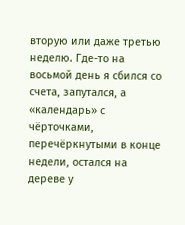вторую или даже третью неделю. Где-то на восьмой день я сбился со счета, запутался, а «календарь» с чёрточками, перечёркнутыми в конце недели, остался на дереве у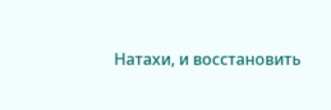Натахи, и восстановить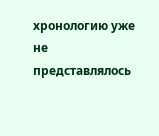хронологию уже не представлялось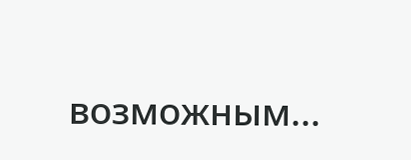возможным…